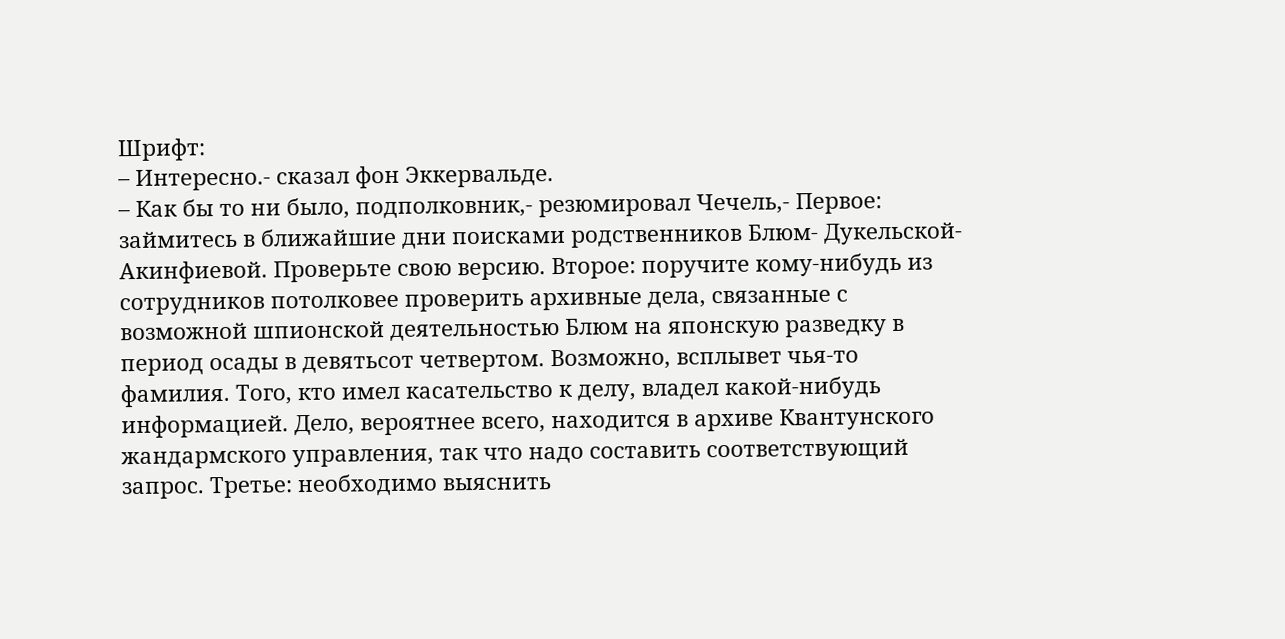Шрифт:
– Интересно.- сказал фон Эккервальде.
– Как бы то ни было, подполковник,- резюмировал Чечель,- Первое: займитесь в ближайшие дни поисками родственников Блюм- Дукельской- Акинфиевой. Проверьте свою версию. Второе: поручите кому-нибудь из сотрудников потолковее проверить архивные дела, связанные с возможной шпионской деятельностью Блюм на японскую разведку в период осады в девятьсот четвертом. Возможно, всплывет чья-то фамилия. Того, кто имел касательство к делу, владел какой-нибудь информацией. Дело, вероятнее всего, находится в архиве Квантунского жандармского управления, так что надо составить соответствующий запрос. Третье: необходимо выяснить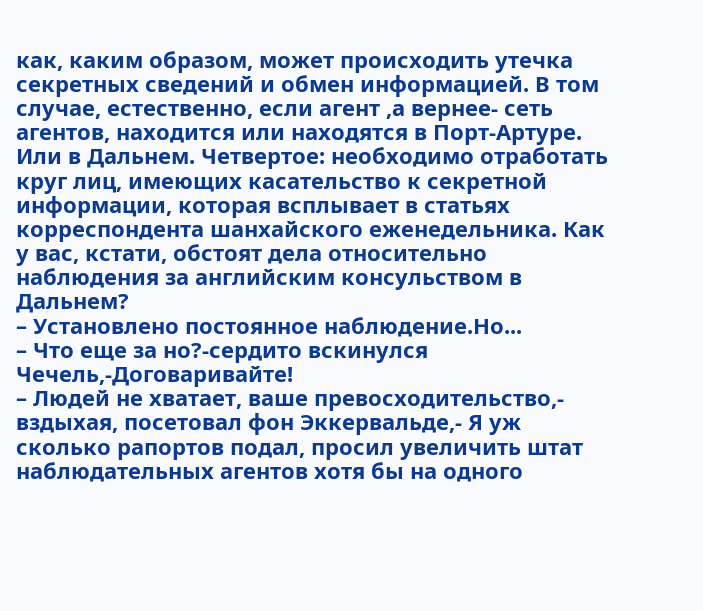как, каким образом, может происходить утечка секретных сведений и обмен информацией. В том случае, естественно, если агент ,а вернее- сеть агентов, находится или находятся в Порт-Артуре. Или в Дальнем. Четвертое: необходимо отработать круг лиц, имеющих касательство к секретной информации, которая всплывает в статьях корреспондента шанхайского еженедельника. Как у вас, кстати, обстоят дела относительно наблюдения за английским консульством в Дальнем?
– Установлено постоянное наблюдение.Но...
– Что еще за но?-сердито вскинулся Чечель,-Договаривайте!
– Людей не хватает, ваше превосходительство,- вздыхая, посетовал фон Эккервальде,- Я уж сколько рапортов подал, просил увеличить штат наблюдательных агентов хотя бы на одного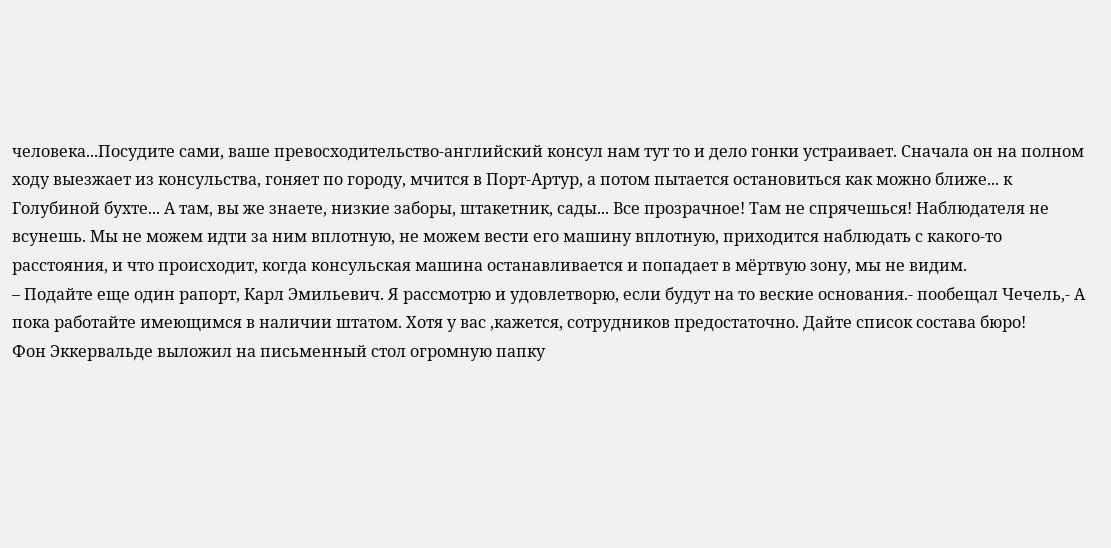человека...Посудите сами, ваше превосходительство-английский консул нам тут то и дело гонки устраивает. Сначала он на полном ходу выезжает из консульства, гоняет по городу, мчится в Порт-Артур, а потом пытается остановиться как можно ближе... к Голубиной бухте... А там, вы же знаете, низкие заборы, штакетник, сады... Все прозрачное! Там не спрячешься! Наблюдателя не всунешь. Мы не можем идти за ним вплотную, не можем вести его машину вплотную, приходится наблюдать с какого-то расстояния, и что происходит, когда консульская машина останавливается и попадает в мёртвую зону, мы не видим.
– Подайте еще один рапорт, Карл Эмильевич. Я рассмотрю и удовлетворю, если будут на то веские основания.- пообещал Чечель,- А пока работайте имеющимся в наличии штатом. Хотя у вас ,кажется, сотрудников предостаточно. Дайте список состава бюро!
Фон Эккервальде выложил на письменный стол огромную папку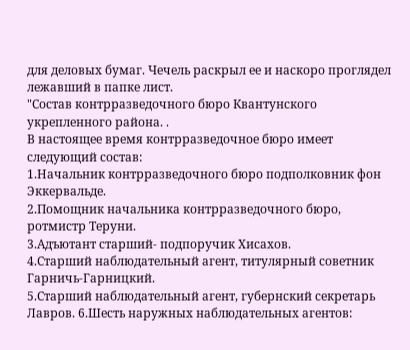для деловых бумаг. Чечель раскрыл ее и наскоро проглядел лежавший в папке лист.
"Состав контрразведочного бюро Квантунского укрепленного района. .
В настоящее время контрразведочное бюро имеет следующий состав:
1.Начальник контрразведочного бюро подполковник фон Эккервальде.
2.Помощник начальника контрразведочного бюро, ротмистр Теруни.
3.Адъютант старший- подпоручик Хисахов.
4.Старший наблюдательный агент, титулярный советник Гарничь-Гарницкий.
5.Старший наблюдательный агент, губернский секретарь Лавров. 6.Шесть наружных наблюдательных агентов: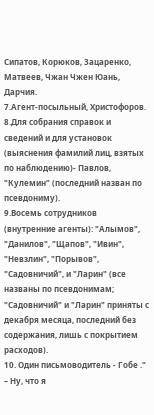Сипатов, Корюков, Зацаренко, Матвеев, Чжан Чжен Юань, Дарчия.
7.Агент-посыльный, Христофоров.
8.Для собрания справок и сведений и для установок (выяснения фамилий лиц, взятых по наблюдению)- Павлов, "Кулемин" (последний назван по псевдониму).
9.Восемь сотрудников (внутренние агенты): "Алымов", "Данилов", "Щапов", "Ивин", "Невзлин", "Порывов", "Садовничий", и "Ларин" (все названы по псевдонимам; "Садовничий" и "Ларин" приняты с декабря месяца, последний без содержания, лишь с покрытием расходов).
10. Один письмоводитель - Гобе ."
– Ну, что я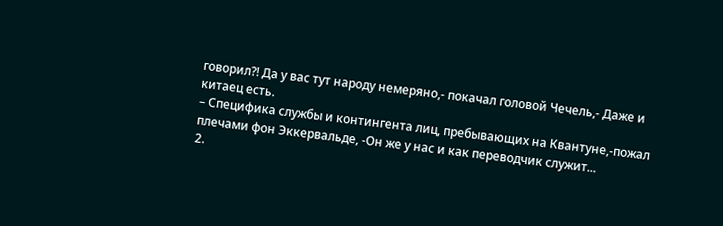говорил?! Да у вас тут народу немеряно,- покачал головой Чечель,- Даже и китаец есть.
– Специфика службы и контингента лиц, пребывающих на Квантуне,-пожал плечами фон Эккервальде, -Он же у нас и как переводчик служит...
2.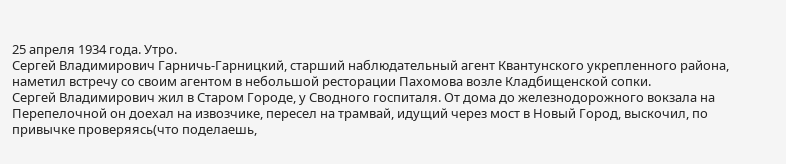25 апреля 1934 года. Утро.
Сергей Владимирович Гарничь-Гарницкий, старший наблюдательный агент Квантунского укрепленного района, наметил встречу со своим агентом в небольшой ресторации Пахомова возле Кладбищенской сопки.
Сергей Владимирович жил в Старом Городе, у Сводного госпиталя. От дома до железнодорожного вокзала на Перепелочной он доехал на извозчике, пересел на трамвай, идущий через мост в Новый Город, выскочил, по привычке проверяясь(что поделаешь,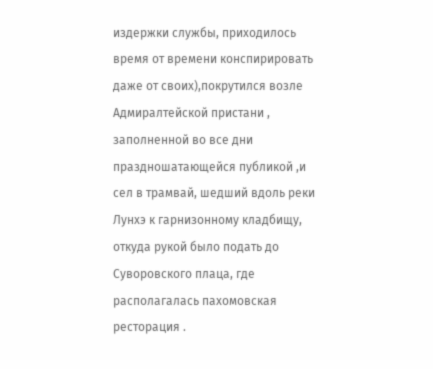издержки службы, приходилось время от времени конспирировать даже от своих),покрутился возле Адмиралтейской пристани , заполненной во все дни праздношатающейся публикой ,и сел в трамвай, шедший вдоль реки Лунхэ к гарнизонному кладбищу, откуда рукой было подать до Суворовского плаца, где располагалась пахомовская ресторация .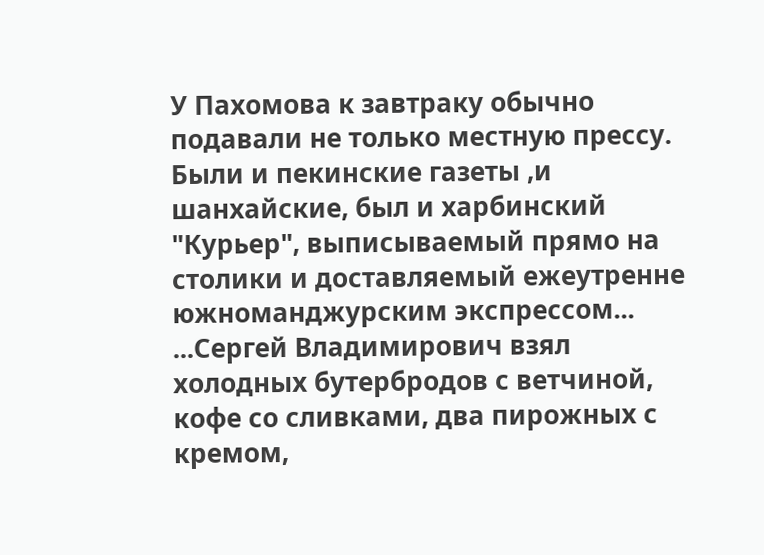У Пахомова к завтраку обычно подавали не только местную прессу. Были и пекинские газеты ,и шанхайские, был и харбинский "Курьер", выписываемый прямо на столики и доставляемый ежеутренне южноманджурским экспрессом...
...Сергей Владимирович взял холодных бутербродов с ветчиной, кофе со сливками, два пирожных с кремом,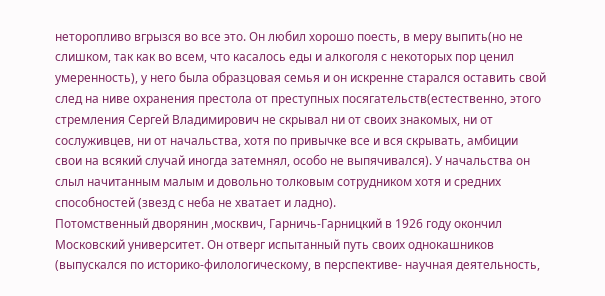неторопливо вгрызся во все это. Он любил хорошо поесть, в меру выпить(но не слишком, так как во всем, что касалось еды и алкоголя с некоторых пор ценил умеренность), у него была образцовая семья и он искренне старался оставить свой след на ниве охранения престола от преступных посягательств(естественно, этого стремления Сергей Владимирович не скрывал ни от своих знакомых, ни от сослуживцев, ни от начальства, хотя по привычке все и вся скрывать, амбиции свои на всякий случай иногда затемнял, особо не выпячивался). У начальства он слыл начитанным малым и довольно толковым сотрудником хотя и средних способностей (звезд с неба не хватает и ладно).
Потомственный дворянин ,москвич, Гарничь-Гарницкий в 1926 году окончил Московский университет. Он отверг испытанный путь своих однокашников (выпускался по историко-филологическому, в перспективе- научная деятельность,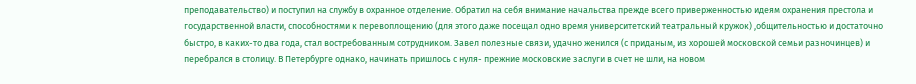преподавательство) и поступил на службу в охранное отделение. Обратил на себя внимание начальства прежде всего приверженностью идеям охранения престола и государственной власти, способностями к перевоплощению (для этого даже посещал одно время университетский театральный кружок) ,общительностью и достаточно быстро, в каких-то два года, стал востребованным сотрудником. Завел полезные связи, удачно женился (с приданым, из хорошей московской семьи разночинцев) и перебрался в столицу. В Петербурге однако, начинать пришлось с нуля- прежние московские заслуги в счет не шли, на новом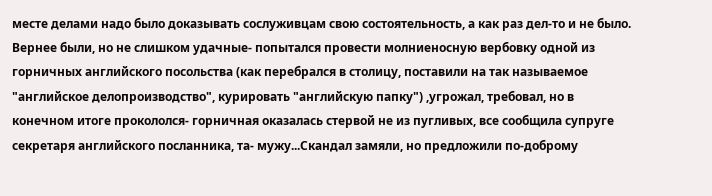месте делами надо было доказывать сослуживцам свою состоятельность, а как раз дел-то и не было. Вернее были, но не слишком удачные- попытался провести молниеносную вербовку одной из горничных английского посольства (как перебрался в столицу, поставили на так называемое "английское делопроизводство", курировать "английскую папку") ,угрожал, требовал, но в конечном итоге прокололся- горничная оказалась стервой не из пугливых, все сообщила супруге секретаря английского посланника, та- мужу...Скандал замяли, но предложили по-доброму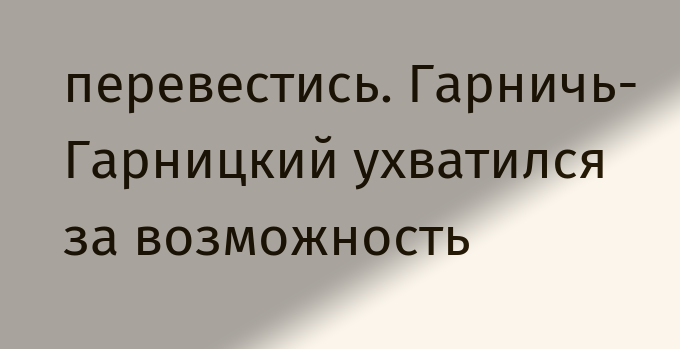перевестись. Гарничь-Гарницкий ухватился за возможность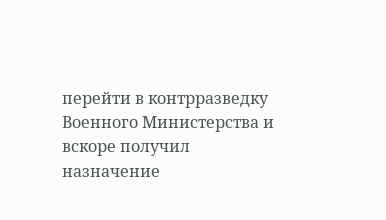перейти в контрразведку Военного Министерства и вскоре получил назначение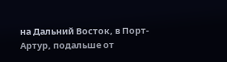на Дальний Восток, в Порт-Артур, подальше от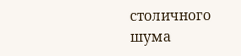столичного шума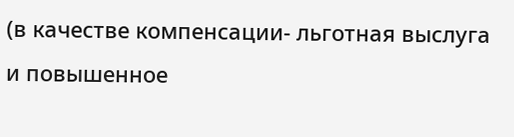(в качестве компенсации- льготная выслуга и повышенное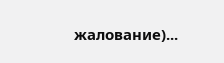жалование)...